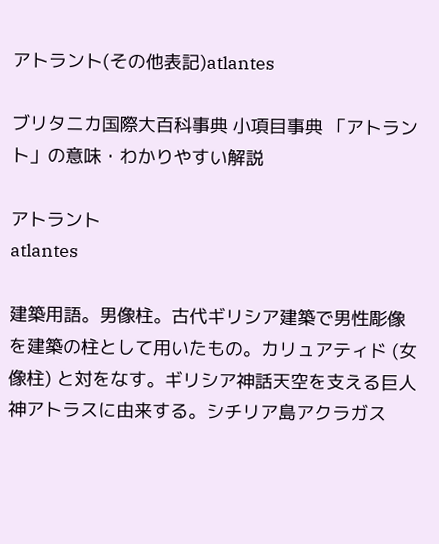アトラント(その他表記)atlantes

ブリタニカ国際大百科事典 小項目事典 「アトラント」の意味・わかりやすい解説

アトラント
atlantes

建築用語。男像柱。古代ギリシア建築で男性彫像を建築の柱として用いたもの。カリュアティド (女像柱) と対をなす。ギリシア神話天空を支える巨人神アトラスに由来する。シチリア島アクラガス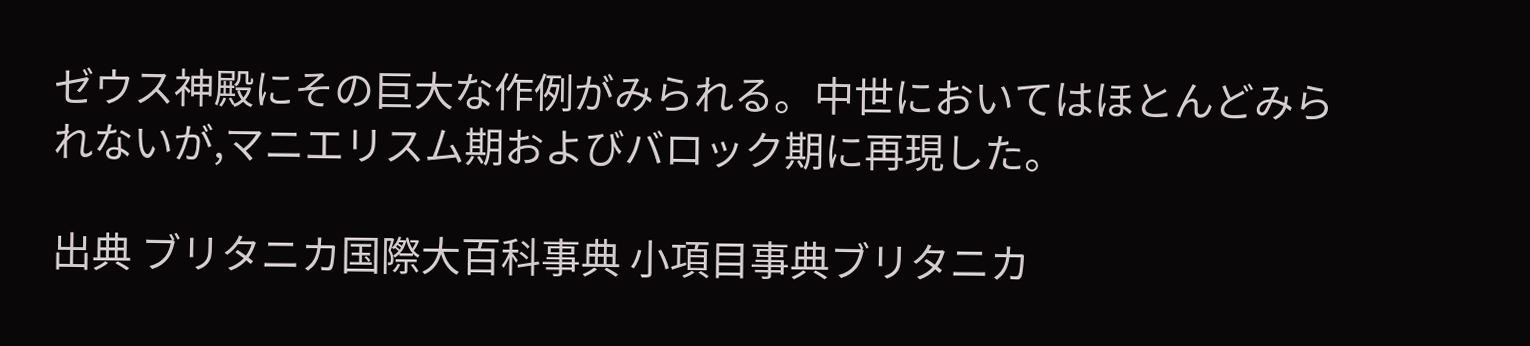ゼウス神殿にその巨大な作例がみられる。中世においてはほとんどみられないが,マニエリスム期およびバロック期に再現した。

出典 ブリタニカ国際大百科事典 小項目事典ブリタニカ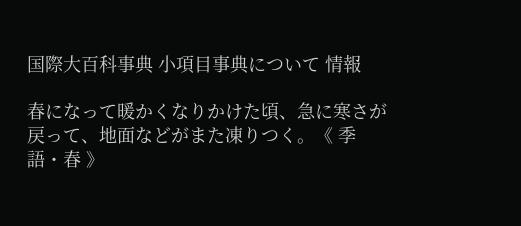国際大百科事典 小項目事典について 情報

春になって暖かくなりかけた頃、急に寒さが戻って、地面などがまた凍りつく。《 季語・春 》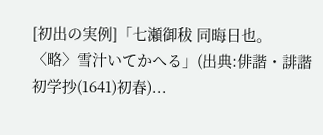[初出の実例]「七瀬御秡 同晦日也。〈略〉雪汁いてかへる」(出典:俳諧・誹諧初学抄(1641)初春)...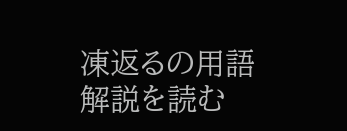凍返るの用語解説を読む